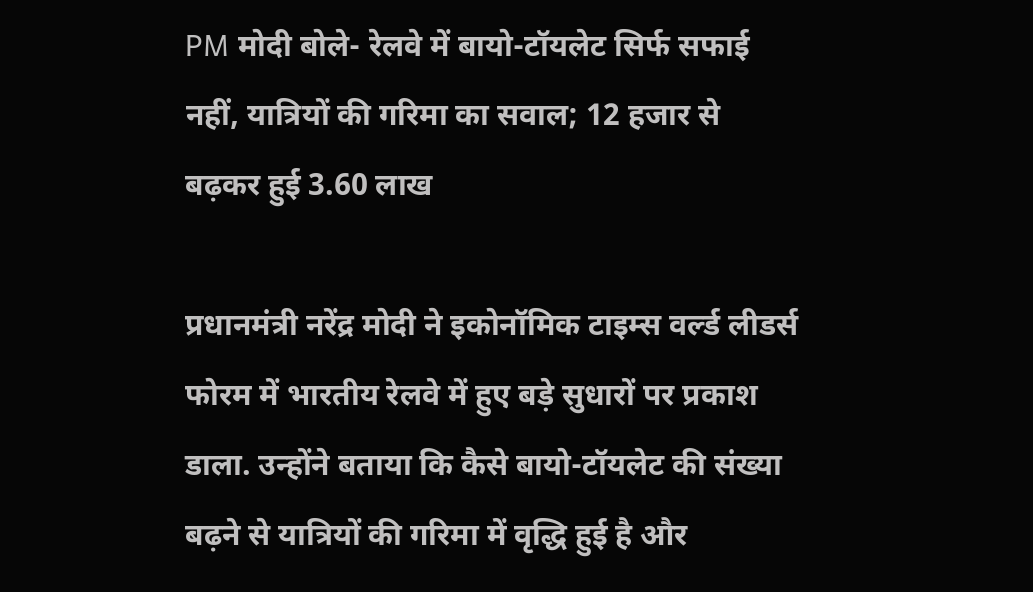PM मोदी बोले- रेलवे में बायो-टॉयलेट सिर्फ सफाई नहीं, यात्रियों की गरिमा का सवाल; 12 हजार से बढ़कर हुई 3.60 लाख

प्रधानमंत्री नरेंद्र मोदी ने इकोनॉमिक टाइम्स वर्ल्ड लीडर्स फोरम में भारतीय रेलवे में हुए बड़े सुधारों पर प्रकाश डाला. उन्होंने बताया कि कैसे बायो-टॉयलेट की संख्या बढ़ने से यात्रियों की गरिमा में वृद्धि हुई है और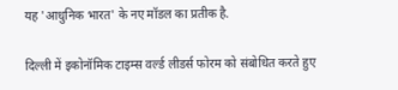यह 'आधुनिक भारत' के नए मॉडल का प्रतीक है.

दिल्ली में इकोनॉमिक टाइम्स वर्ल्ड लीडर्स फोरम को संबोधित करते हुए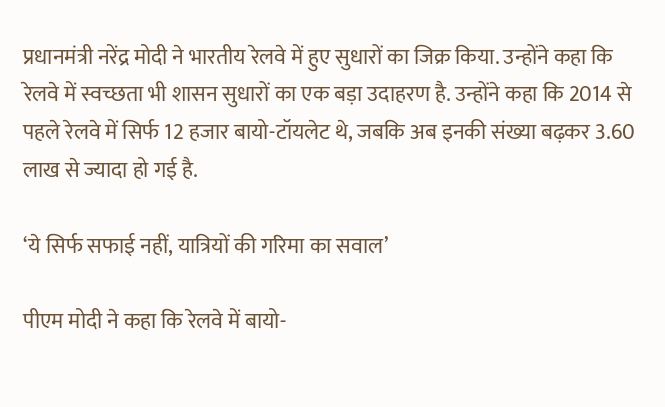प्रधानमंत्री नरेंद्र मोदी ने भारतीय रेलवे में हुए सुधारों का जिक्र किया. उन्होंने कहा कि रेलवे में स्वच्छता भी शासन सुधारों का एक बड़ा उदाहरण है. उन्होंने कहा कि 2014 से पहले रेलवे में सिर्फ 12 हजार बायो-टॉयलेट थे, जबकि अब इनकी संख्या बढ़कर 3.60 लाख से ज्यादा हो गई है.

‘ये सिर्फ सफाई नहीं, यात्रियों की गरिमा का सवाल’

पीएम मोदी ने कहा कि रेलवे में बायो-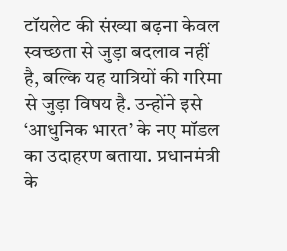टॉयलेट की संख्या बढ़ना केवल स्वच्छता से जुड़ा बदलाव नहीं है, बल्कि यह यात्रियों की गरिमा से जुड़ा विषय है. उन्होंने इसे ‘आधुनिक भारत’ के नए मॉडल का उदाहरण बताया. प्रधानमंत्री के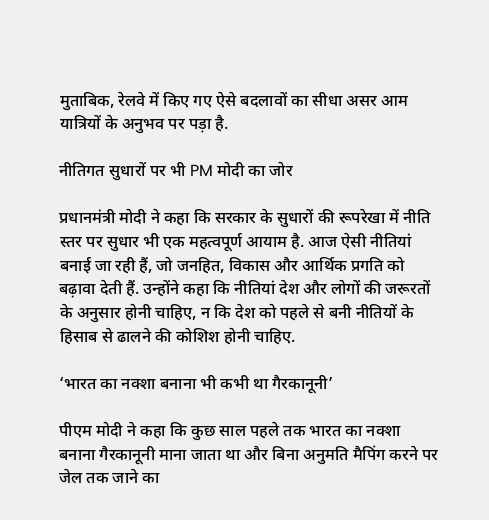मुताबिक, रेलवे में किए गए ऐसे बदलावों का सीधा असर आम यात्रियों के अनुभव पर पड़ा है.

नीतिगत सुधारों पर भी PM मोदी का जोर

प्रधानमंत्री मोदी ने कहा कि सरकार के सुधारों की रूपरेखा में नीति स्तर पर सुधार भी एक महत्वपूर्ण आयाम है. आज ऐसी नीतियां बनाई जा रही हैं, जो जनहित, विकास और आर्थिक प्रगति को बढ़ावा देती हैं. उन्होंने कहा कि नीतियां देश और लोगों की जरूरतों के अनुसार होनी चाहिए, न कि देश को पहले से बनी नीतियों के हिसाब से ढालने की कोशिश होनी चाहिए.

‘भारत का नक्शा बनाना भी कभी था गैरकानूनी’

पीएम मोदी ने कहा कि कुछ साल पहले तक भारत का नक्शा बनाना गैरकानूनी माना जाता था और बिना अनुमति मैपिंग करने पर जेल तक जाने का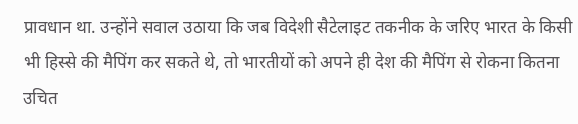प्रावधान था. उन्होंने सवाल उठाया कि जब विदेशी सैटेलाइट तकनीक के जरिए भारत के किसी भी हिस्से की मैपिंग कर सकते थे, तो भारतीयों को अपने ही देश की मैपिंग से रोकना कितना उचित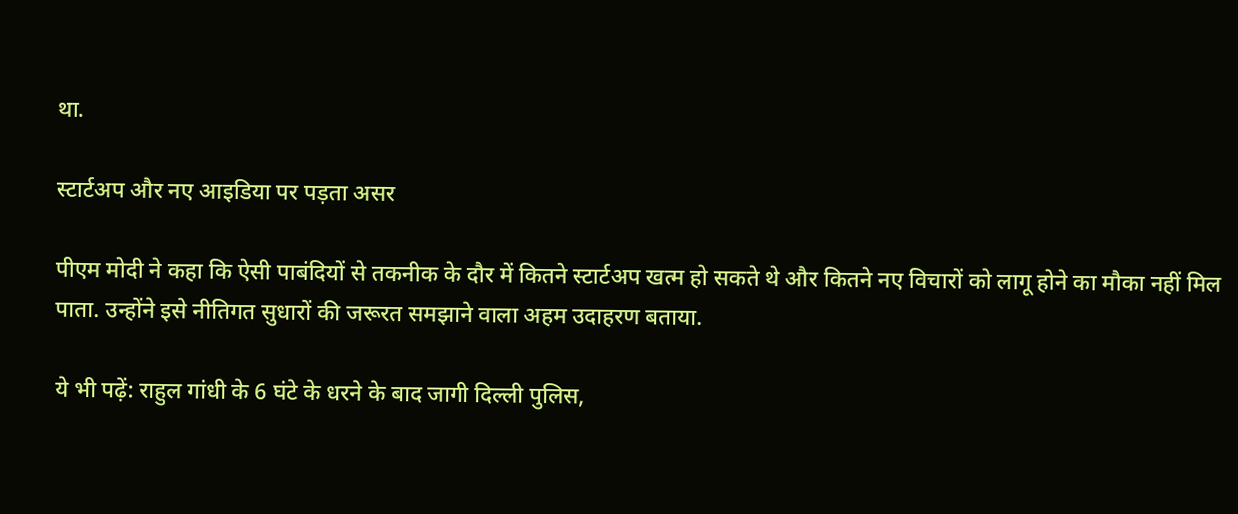था.

स्टार्टअप और नए आइडिया पर पड़ता असर

पीएम मोदी ने कहा कि ऐसी पाबंदियों से तकनीक के दौर में कितने स्टार्टअप खत्म हो सकते थे और कितने नए विचारों को लागू होने का मौका नहीं मिल पाता. उन्होंने इसे नीतिगत सुधारों की जरूरत समझाने वाला अहम उदाहरण बताया.

ये भी पढ़ें: राहुल गांधी के 6 घंटे के धरने के बाद जागी दिल्ली पुलिस,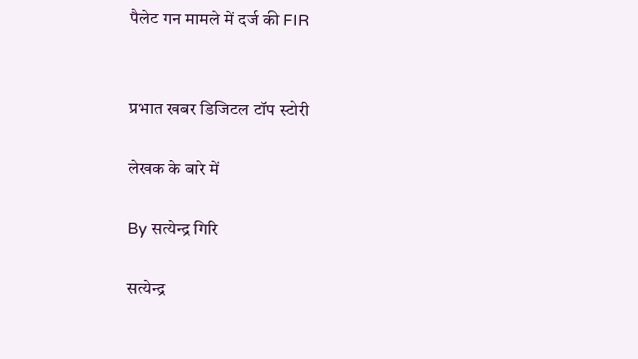पैलेट गन मामले में दर्ज की FIR


प्रभात खबर डिजिटल टॉप स्टोरी

लेखक के बारे में

By सत्येन्द्र गिरि

सत्येन्द्र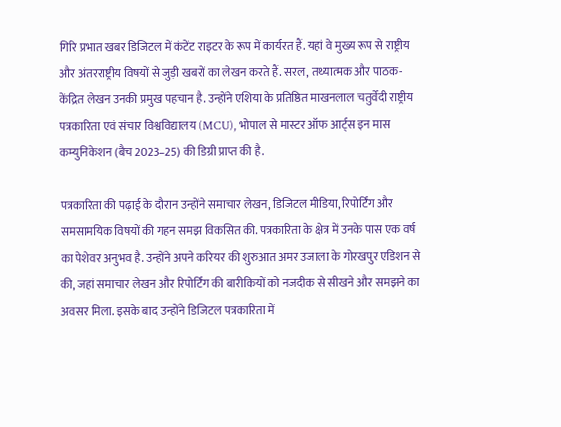गिरि प्रभात खबर डिजिटल में कंटेंट राइटर के रूप में कार्यरत हैं. यहां वे मुख्य रूप से राष्ट्रीय और अंतरराष्ट्रीय विषयों से जुड़ी खबरों का लेखन करते हैं. सरल, तथ्यात्मक और पाठक-केंद्रित लेखन उनकी प्रमुख पहचान है. उन्होंने एशिया के प्रतिष्ठित माखनलाल चतुर्वेदी राष्ट्रीय पत्रकारिता एवं संचार विश्वविद्यालय (MCU), भोपाल से मास्टर ऑफ आर्ट्स इन मास कम्युनिकेशन (बैच 2023–25) की डिग्री प्राप्त की है.

पत्रकारिता की पढ़ाई के दौरान उन्होंने समाचार लेखन, डिजिटल मीडिया, रिपोर्टिंग और समसामयिक विषयों की गहन समझ विकसित की. पत्रकारिता के क्षेत्र में उनके पास एक वर्ष का पेशेवर अनुभव है. उन्होंने अपने करियर की शुरुआत अमर उजाला के गोरखपुर एडिशन से की, जहां समाचार लेखन और रिपोर्टिंग की बारीकियों को नजदीक से सीखने और समझने का अवसर मिला. इसके बाद उन्होंने डिजिटल पत्रकारिता में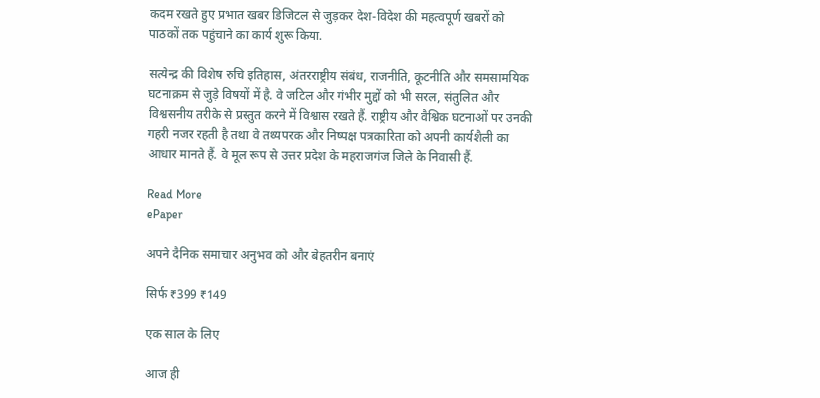कदम रखते हुए प्रभात खबर डिजिटल से जुड़कर देश-विदेश की महत्वपूर्ण खबरों को पाठकों तक पहुंचाने का कार्य शुरू किया.

सत्येन्द्र की विशेष रुचि इतिहास, अंतरराष्ट्रीय संबंध, राजनीति, कूटनीति और समसामयिक घटनाक्रम से जुड़े विषयों में है. वे जटिल और गंभीर मुद्दों को भी सरल, संतुलित और विश्वसनीय तरीके से प्रस्तुत करने में विश्वास रखते हैं. राष्ट्रीय और वैश्विक घटनाओं पर उनकी गहरी नजर रहती है तथा वे तथ्यपरक और निष्पक्ष पत्रकारिता को अपनी कार्यशैली का आधार मानते हैं. वे मूल रूप से उत्तर प्रदेश के महराजगंज जिले के निवासी हैं.

Read More
ePaper

अपने दैनिक समाचार अनुभव को और बेहतरीन बनाएं

सिर्फ ₹399 ₹149

एक साल के लिए

आज ही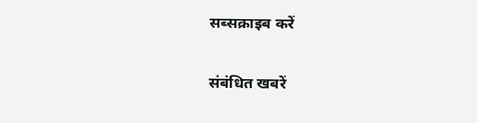सब्सक्राइब करें

संबंधित खबरें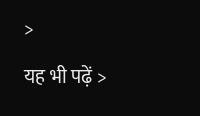>

यह भी पढ़ें >